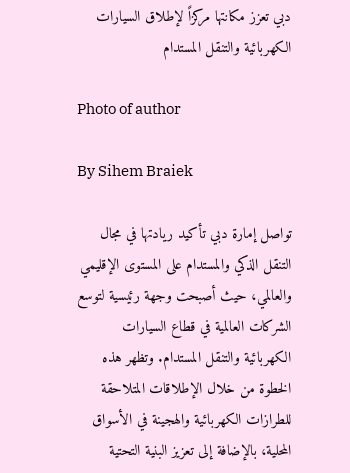دبي تعزز مكانتها مركزاً لإطلاق السيارات الكهربائية والتنقل المستدام

Photo of author

By Sihem Braiek

تواصل إمارة دبي تأكيد ريادتها في مجال التنقل الذكي والمستدام على المستوى الإقليمي والعالمي، حيث أصبحت وجهة رئيسية لتوسع الشركات العالمية في قطاع السيارات الكهربائية والتنقل المستدام. وتظهر هذه الخطوة من خلال الإطلاقات المتلاحقة للطرازات الكهربائية والهجينة في الأسواق المحلية، بالإضافة إلى تعزيز البنية التحتية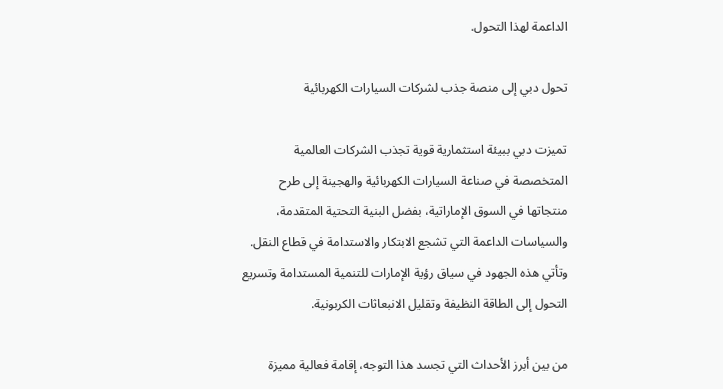الداعمة لهذا التحول.

تحول دبي إلى منصة جذب لشركات السيارات الكهربائية

تميزت دبي ببيئة استثمارية قوية تجذب الشركات العالمية المتخصصة في صناعة السيارات الكهربائية والهجينة إلى طرح منتجاتها في السوق الإماراتية، بفضل البنية التحتية المتقدمة، والسياسات الداعمة التي تشجع الابتكار والاستدامة في قطاع النقل. وتأتي هذه الجهود في سياق رؤية الإمارات للتنمية المستدامة وتسريع التحول إلى الطاقة النظيفة وتقليل الانبعاثات الكربونية.

من بين أبرز الأحداث التي تجسد هذا التوجه، إقامة فعالية مميزة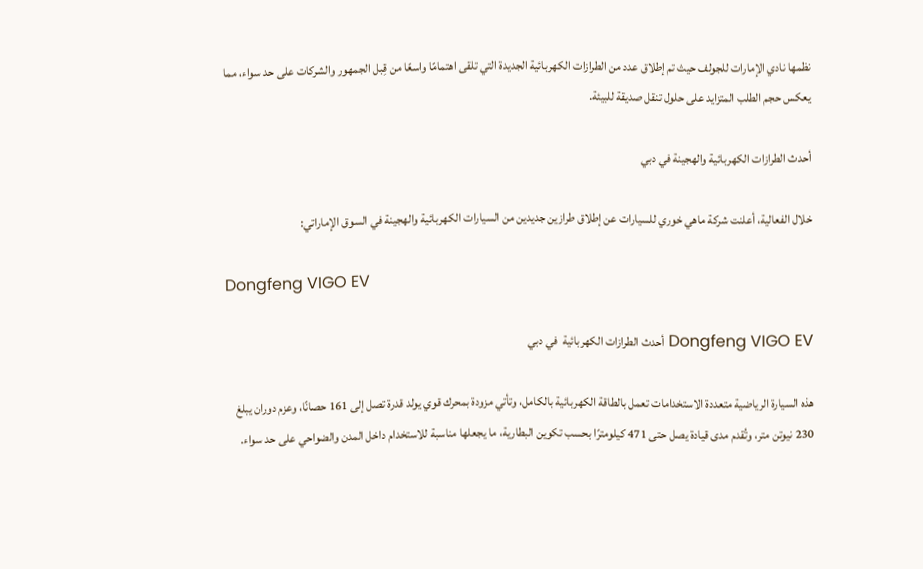نظمها نادي الإمارات للجولف حيث تم إطلاق عدد من الطرازات الكهربائية الجديدة التي تلقى اهتمامًا واسعًا من قِبل الجمهور والشركات على حد سواء، مما يعكس حجم الطلب المتزايد على حلول تنقل صديقة للبيئة.

أحدث الطرازات الكهربائية والهجينة في دبي

خلال الفعالية، أعلنت شركة ماهي خوري للسيارات عن إطلاق طرازين جديدين من السيارات الكهربائية والهجينة في السوق الإماراتي:

Dongfeng VIGO EV

Dongfeng VIGO EV أحدث الطرازات الكهربائية  في دبي

هذه السيارة الرياضية متعددة الاستخدامات تعمل بالطاقة الكهربائية بالكامل، وتأتي مزودة بمحرك قوي يولد قدرة تصل إلى 161 حصانًا، وعزم دوران يبلغ 230 نيوتن متر، وتُقدم مدى قيادة يصل حتى 471 كيلومترًا بحسب تكوين البطارية، ما يجعلها مناسبة للاستخدام داخل المدن والضواحي على حد سواء.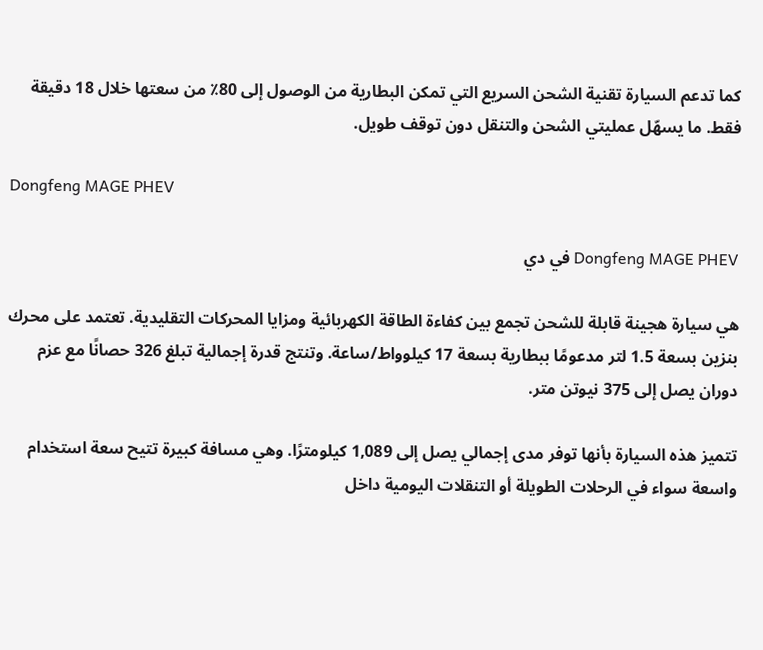كما تدعم السيارة تقنية الشحن السريع التي تمكن البطارية من الوصول إلى 80٪ من سعتها خلال 18 دقيقة فقط. ما يسهّل عمليتي الشحن والتنقل دون توقف طويل.

Dongfeng MAGE PHEV

Dongfeng MAGE PHEV في دي

هي سيارة هجينة قابلة للشحن تجمع بين كفاءة الطاقة الكهربائية ومزايا المحركات التقليدية. تعتمد على محرك بنزين بسعة 1.5 لتر مدعومًا ببطارية بسعة 17 كيلوواط/ساعة. وتنتج قدرة إجمالية تبلغ 326 حصانًا مع عزم دوران يصل إلى 375 نيوتن متر.

تتميز هذه السيارة بأنها توفر مدى إجمالي يصل إلى 1,089 كيلومترًا. وهي مسافة كبيرة تتيح سعة استخدام واسعة سواء في الرحلات الطويلة أو التنقلات اليومية داخل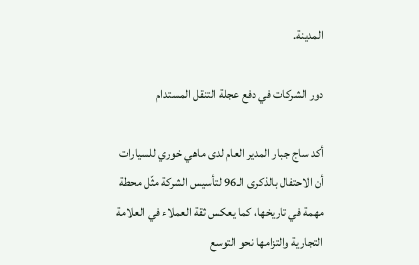المدينة.

دور الشركات في دفع عجلة التنقل المستدام

أكد ساج جبار المدير العام لدى ماهي خوري للسيارات أن الاحتفال بالذكرى الـ96 لتأسيس الشركة مثّل محطة مهمة في تاريخها، كما يعكس ثقة العملاء في العلامة التجارية والتزامها نحو التوسع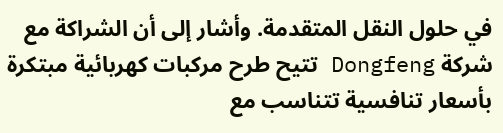في حلول النقل المتقدمة. وأشار إلى أن الشراكة مع شركة Dongfeng تتيح طرح مركبات كهربائية مبتكرة بأسعار تنافسية تتناسب مع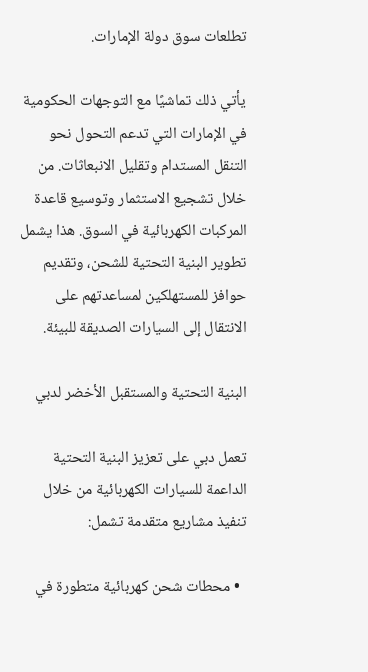تطلعات سوق دولة الإمارات.

يأتي ذلك تماشيًا مع التوجهات الحكومية في الإمارات التي تدعم التحول نحو التنقل المستدام وتقليل الانبعاثات. من خلال تشجيع الاستثمار وتوسيع قاعدة المركبات الكهربائية في السوق. هذا يشمل تطوير البنية التحتية للشحن، وتقديم حوافز للمستهلكين لمساعدتهم على الانتقال إلى السيارات الصديقة للبيئة.

البنية التحتية والمستقبل الأخضر لدبي

تعمل دبي على تعزيز البنية التحتية الداعمة للسيارات الكهربائية من خلال تنفيذ مشاريع متقدمة تشمل:

  • محطات شحن كهربائية متطورة في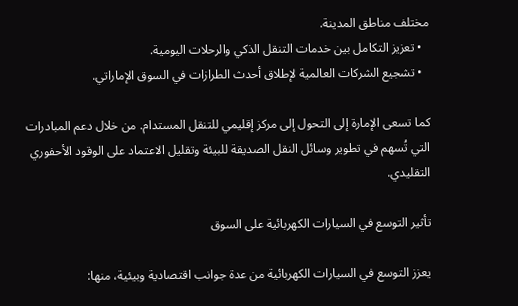مختلف مناطق المدينة.
  • تعزيز التكامل بين خدمات التنقل الذكي والرحلات اليومية.
  • تشجيع الشركات العالمية لإطلاق أحدث الطرازات في السوق الإماراتي.

كما تسعى الإمارة إلى التحول إلى مركز إقليمي للتنقل المستدام. من خلال دعم المبادرات التي تُسهم في تطوير وسائل النقل الصديقة للبيئة وتقليل الاعتماد على الوقود الأحفوري التقليدي.

تأثير التوسع في السيارات الكهربائية على السوق

يعزز التوسع في السيارات الكهربائية من عدة جوانب اقتصادية وبيئية، منها: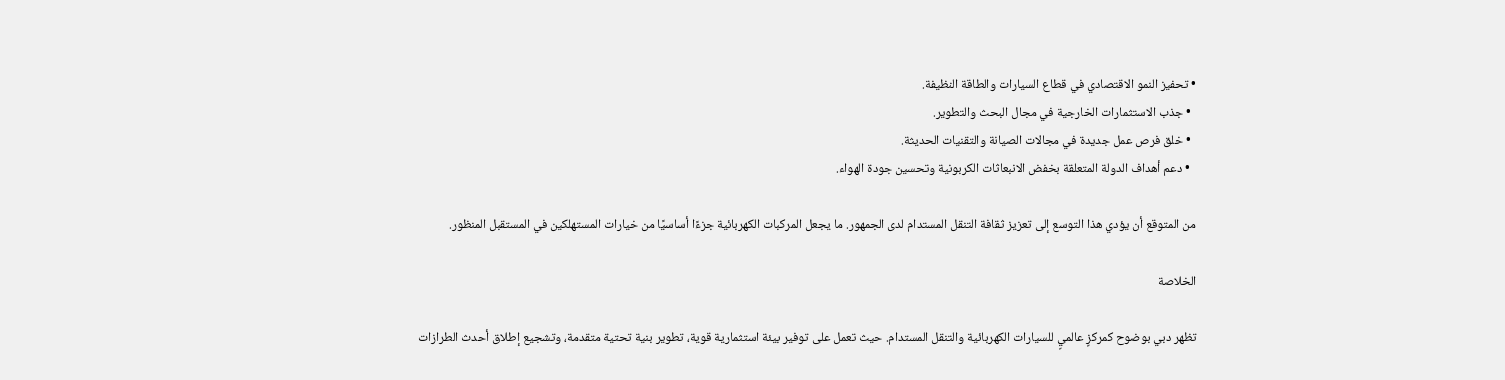• تحفيز النمو الاقتصادي في قطاع السيارات والطاقة النظيفة.
  • جذب الاستثمارات الخارجية في مجال البحث والتطوير.
  • خلق فرص عمل جديدة في مجالات الصيانة والتقنيات الحديثة.
  • دعم أهداف الدولة المتعلقة بخفض الانبعاثات الكربونية وتحسين جودة الهواء.

من المتوقع أن يؤدي هذا التوسع إلى تعزيز ثقافة التنقل المستدام لدى الجمهور. ما يجعل المركبات الكهربائية جزءًا أساسيًا من خيارات المستهلكين في المستقبل المنظور.

الخلاصة

تظهر دبي بوضوح كمركزٍ عالميٍ للسيارات الكهربائية والتنقل المستدام. حيث تعمل على توفير بيئة استثمارية قوية، تطوير بنية تحتية متقدمة، وتشجيع إطلاق أحدث الطرازات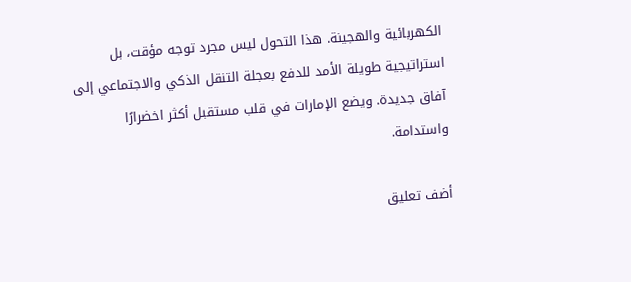الكهربائية والهجينة. هذا التحول ليس مجرد توجه مؤقت، بل استراتيجية طويلة الأمد للدفع بعجلة التنقل الذكي والاجتماعي إلى آفاق جديدة. ويضع الإمارات في قلب مستقبل أكثر اخضرارًا واستدامة.

أضف تعليق